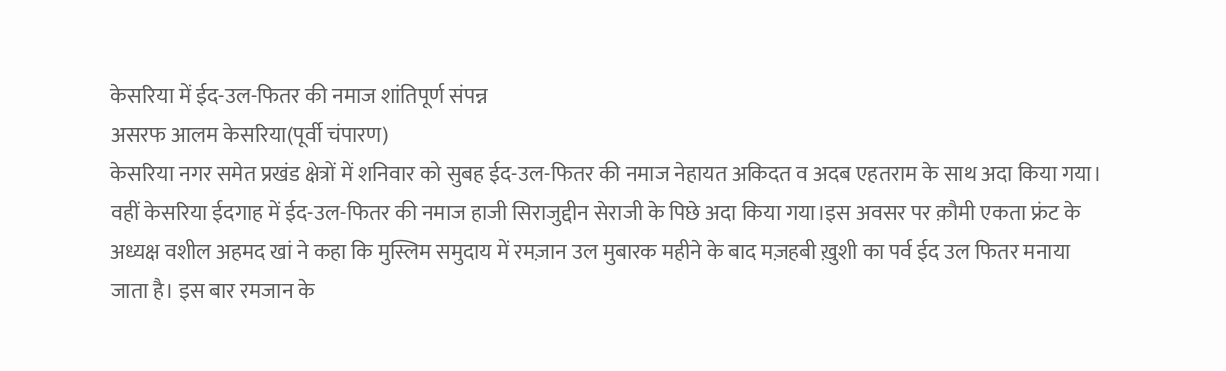केसरिया में ईद-उल-फितर की नमाज शांतिपूर्ण संपन्न
असरफ आलम केसरिया(पूर्वी चंपारण)
केसरिया नगर समेत प्रखंड क्षेत्रों में शनिवार को सुबह ईद-उल-फितर की नमाज नेहायत अकिदत व अदब एहतराम के साथ अदा किया गया। वहीं केसरिया ईदगाह में ईद-उल-फितर की नमाज हाजी सिराजुद्दीन सेराजी के पिछे अदा किया गया।इस अवसर पर क़ौमी एकता फ्रंट के अध्यक्ष वशील अहमद खां ने कहा कि मुस्लिम समुदाय में रमज़ान उल मुबारक महीने के बाद मज़हबी ख़ुशी का पर्व ईद उल फितर मनाया जाता है। इस बार रमजान के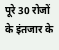पूरे 30 रोजों के इंतजार के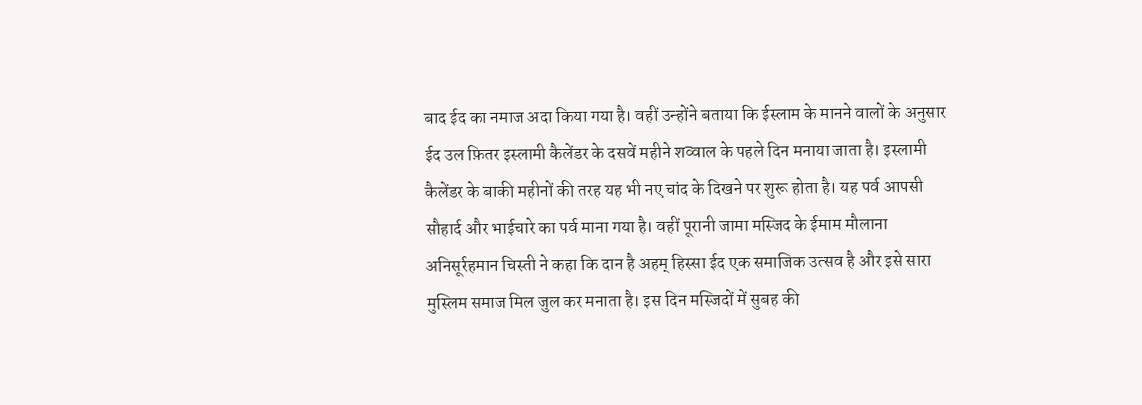बाद ईद का नमाज अदा किया गया है। वहीं उन्होंने बताया कि ईस्लाम के मानने वालों के अनुसार ईद उल फ़ितर इस्लामी कैलेंडर के दसवें महीने शव्वाल के पहले दिन मनाया जाता है। इस्लामी कैलेंडर के बाकी महीनों की तरह यह भी नए चांद के दिखने पर शुरू होता है। यह पर्व आपसी सौहार्द और भाईचारे का पर्व माना गया है। वहीं पूरानी जामा मस्जिद के ईमाम मौलाना अनिसूर्रहमान चिस्ती ने कहा कि दान है अहम् हिस्सा ईद एक समाजिक उत्सव है और इसे सारा मुस्लिम समाज मिल जुल कर मनाता है। इस दिन मस्जिदों में सुबह की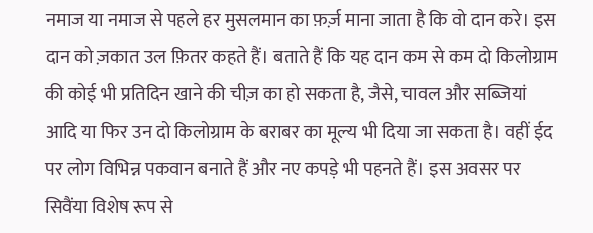नमाज या नमाज से पहले हर मुसलमान का फ़र्ज़ माना जाता है कि वो दान करे। इस दान को ज़कात उल फ़ितर कहते हैं। बताते हैं कि यह दान कम से कम दो किलोग्राम की कोई भी प्रतिदिन खाने की चीज़ का हो सकता है, जैसे, चावल और सब्जियां आदि या फिर उन दो किलोग्राम के बराबर का मूल्य भी दिया जा सकता है। वहीं ईद पर लोग विभिन्न पकवान बनाते हैं और नए कपड़े भी पहनते हैं। इस अवसर पर सिवैंया विशेष रूप से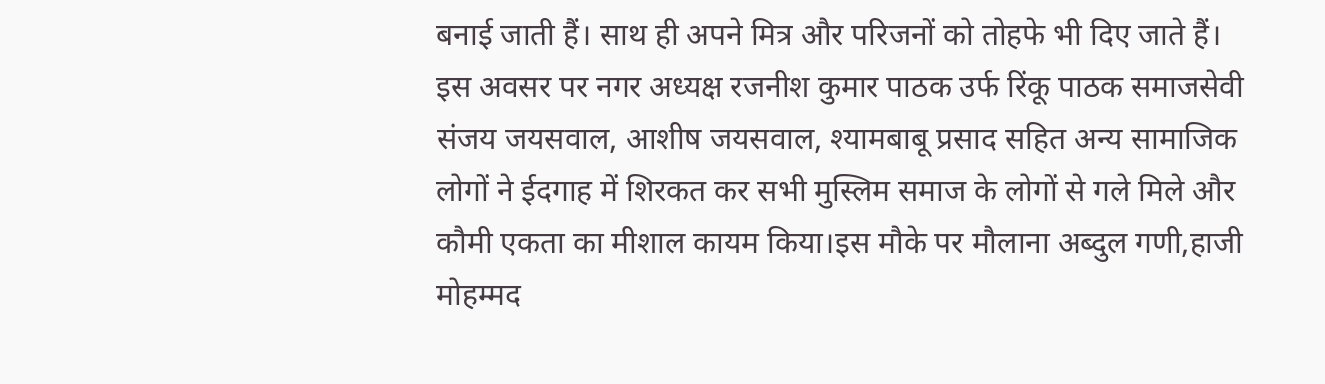बनाई जाती हैं। साथ ही अपने मित्र और परिजनों को तोहफे भी दिए जाते हैं। इस अवसर पर नगर अध्यक्ष रजनीश कुमार पाठक उर्फ रिंकू पाठक समाजसेवी संजय जयसवाल, आशीष जयसवाल, श्यामबाबू प्रसाद सहित अन्य सामाजिक लोगों ने ईदगाह में शिरकत कर सभी मुस्लिम समाज के लोगों से गले मिले और कौमी एकता का मीशाल कायम किया।इस मौके पर मौलाना अब्दुल गणी,हाजी मोहम्मद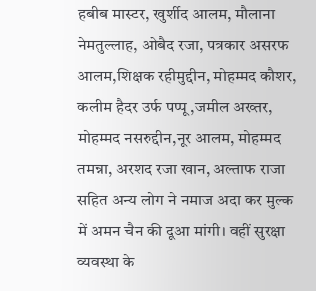हबीब मास्टर, खुर्शीद आलम, मौलाना नेमतुल्लाह, ओबैद रजा, पत्रकार असरफ आलम,शिक्षक रहीमुद्दीन, मोहम्मद कौशर, कलीम हैदर उर्फ पप्पू,जमील अख्तर, मोहम्मद नसरुद्दीन,नूर आलम, मोहम्मद तमन्ना, अरशद रजा खान, अल्ताफ राजा सहित अन्य लोग ने नमाज अदा कर मुल्क में अमन चैन की दूआ मांगी। वहीं सुरक्षा व्यवस्था के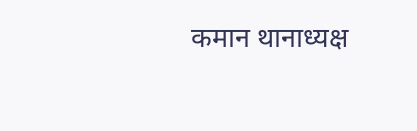कमान थानाध्यक्ष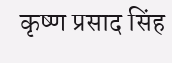कृष्ण प्रसाद सिंह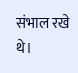संभाल रखे थे।